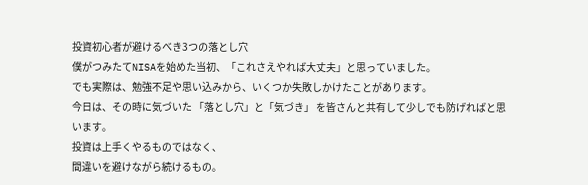投資初心者が避けるべき3つの落とし穴
僕がつみたてNISAを始めた当初、「これさえやれば大丈夫」と思っていました。
でも実際は、勉強不足や思い込みから、いくつか失敗しかけたことがあります。
今日は、その時に気づいた 「落とし穴」と「気づき」 を皆さんと共有して少しでも防げればと思います。
投資は上手くやるものではなく、
間違いを避けながら続けるもの。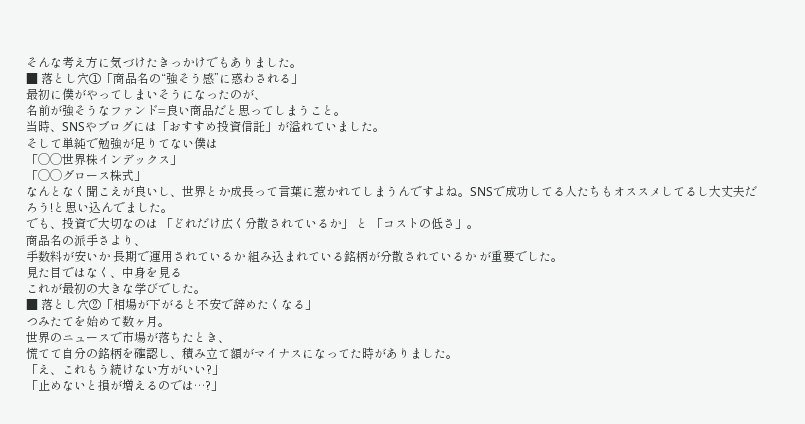そんな考え方に気づけたきっかけでもありました。
■ 落とし穴①「商品名の“強そう感”に惑わされる」
最初に僕がやってしまいそうになったのが、
名前が強そうなファンド=良い商品だと思ってしまうこと。
当時、SNSやブログには「おすすめ投資信託」が溢れていました。
そして単純で勉強が足りてない僕は
「◯◯世界株インデックス」
「◯◯グロース株式」
なんとなく聞こえが良いし、世界とか成長って言葉に惹かれてしまうんですよね。SNSで成功してる人たちもオススメしてるし大丈夫だろう!と思い込んでました。
でも、投資で大切なのは 「どれだけ広く分散されているか」 と 「コストの低さ」。
商品名の派手さより、
手数料が安いか 長期で運用されているか 組み込まれている銘柄が分散されているか が重要でした。
見た目ではなく、中身を見る
これが最初の大きな学びでした。
■ 落とし穴②「相場が下がると不安で辞めたくなる」
つみたてを始めて数ヶ月。
世界のニュースで市場が落ちたとき、
慌てて自分の銘柄を確認し、積み立て額がマイナスになってた時がありました。
「え、これもう続けない方がいい?」
「止めないと損が増えるのでは…?」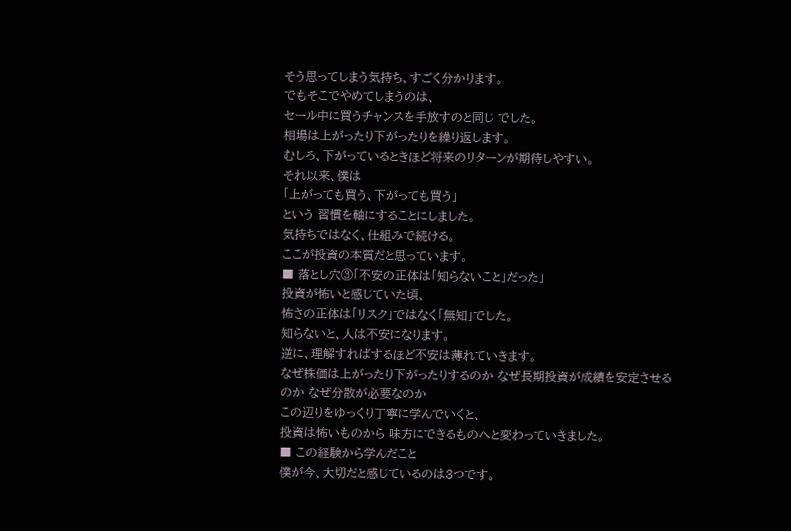そう思ってしまう気持ち、すごく分かります。
でもそこでやめてしまうのは、
セール中に買うチャンスを手放すのと同じ でした。
相場は上がったり下がったりを繰り返します。
むしろ、下がっているときほど将来のリターンが期待しやすい。
それ以来、僕は
「上がっても買う、下がっても買う」
という 習慣を軸にすることにしました。
気持ちではなく、仕組みで続ける。
ここが投資の本質だと思っています。
■ 落とし穴③「不安の正体は「知らないこと」だった」
投資が怖いと感じていた頃、
怖さの正体は「リスク」ではなく「無知」でした。
知らないと、人は不安になります。
逆に、理解すればするほど不安は薄れていきます。
なぜ株価は上がったり下がったりするのか なぜ長期投資が成績を安定させるのか なぜ分散が必要なのか
この辺りをゆっくり丁寧に学んでいくと、
投資は怖いものから 味方にできるものへと変わっていきました。
■ この経験から学んだこと
僕が今、大切だと感じているのは3つです。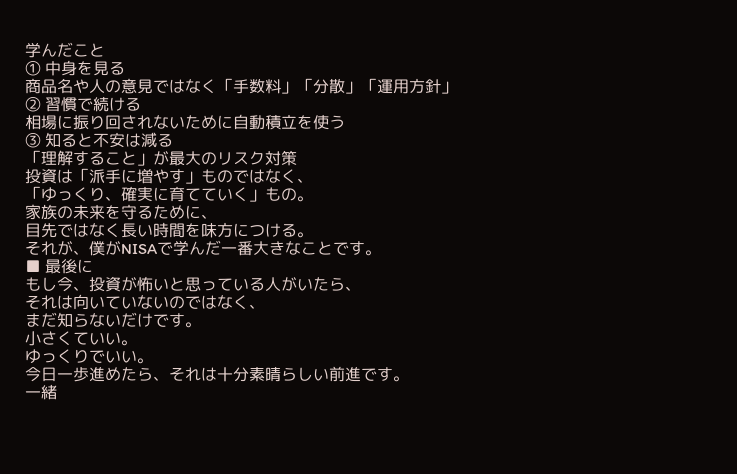学んだこと
① 中身を見る
商品名や人の意見ではなく「手数料」「分散」「運用方針」
② 習慣で続ける
相場に振り回されないために自動積立を使う
③ 知ると不安は減る
「理解すること」が最大のリスク対策
投資は「派手に増やす」ものではなく、
「ゆっくり、確実に育てていく」もの。
家族の未来を守るために、
目先ではなく長い時間を味方につける。
それが、僕がNISAで学んだ一番大きなことです。
■ 最後に
もし今、投資が怖いと思っている人がいたら、
それは向いていないのではなく、
まだ知らないだけです。
小さくていい。
ゆっくりでいい。
今日一歩進めたら、それは十分素晴らしい前進です。
一緒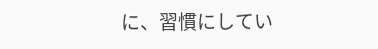に、習慣にしてい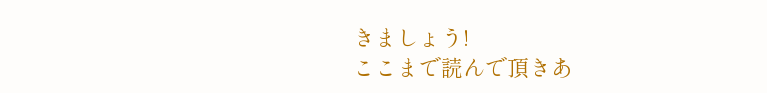きましょう!
ここまで読んで頂きあ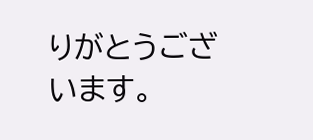りがとうございます。